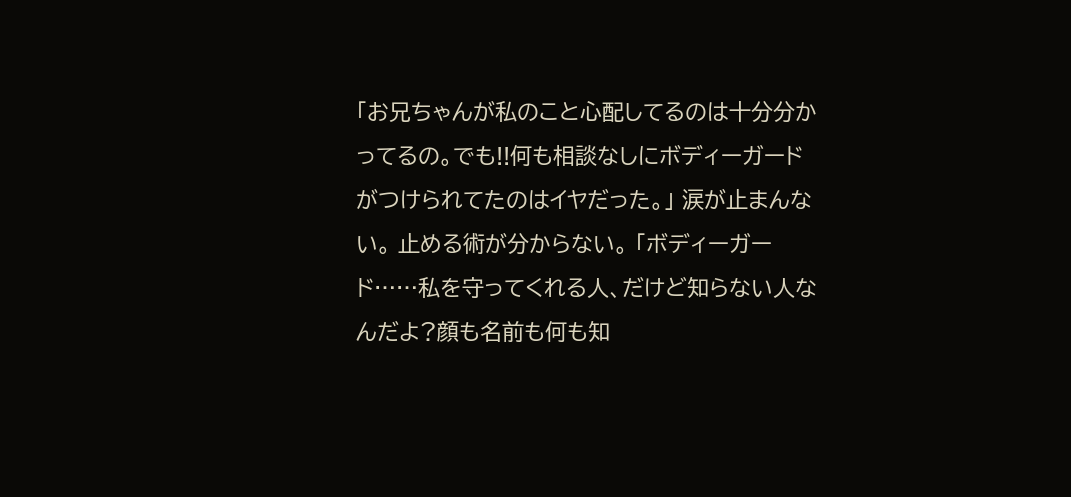「お兄ちゃんが私のこと心配してるのは十分分かってるの。でも!!何も相談なしにボディーガードがつけられてたのはイヤだった。」 涙が止まんない。 止める術が分からない。 「ボディーガード……私を守ってくれる人、だけど知らない人なんだよ?顔も名前も何も知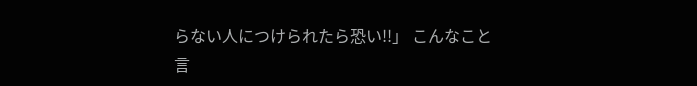らない人につけられたら恐い!!」 こんなこと言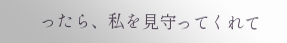ったら、私を見守ってくれて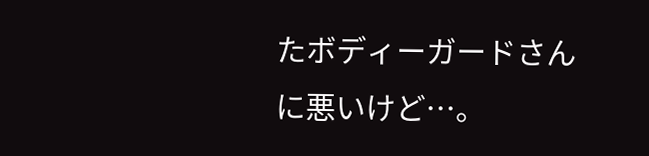たボディーガードさんに悪いけど…。